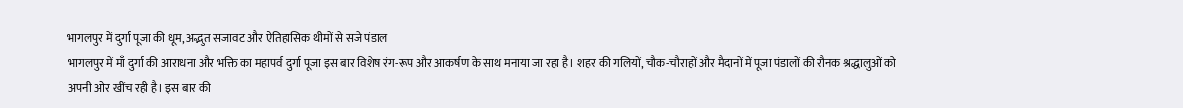भागलपुर में दुर्गा पूजा की धूम, अद्भुत सजावट और ऐतिहासिक थीमों से सजे पंडाल
भागलपुर में माँ दुर्गा की आराधना और भक्ति का महापर्व दुर्गा पूजा इस बार विशेष रंग-रूप और आकर्षण के साथ मनाया जा रहा है। शहर की गलियों, चौक-चौराहों और मैदानों में पूजा पंडालों की रौनक श्रद्धालुओं को अपनी ओर खींच रही है। इस बार की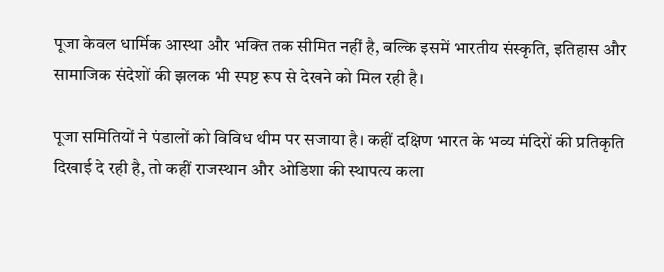पूजा केवल धार्मिक आस्था और भक्ति तक सीमित नहीं है, बल्कि इसमें भारतीय संस्कृति, इतिहास और सामाजिक संदेशों की झलक भी स्पष्ट रूप से देखने को मिल रही है।

पूजा समितियों ने पंडालों को विविध थीम पर सजाया है। कहीं दक्षिण भारत के भव्य मंदिरों की प्रतिकृति दिखाई दे रही है, तो कहीं राजस्थान और ओडिशा की स्थापत्य कला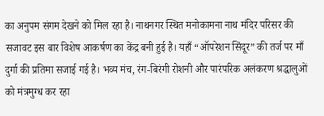का अनुपम संगम देखने को मिल रहा है। नाथनगर स्थित मनोकामना नाथ मंदिर परिसर की सजावट इस बार विशेष आकर्षण का केंद्र बनी हुई है। यहाँ “ऑपरेशन सिंदूर” की तर्ज पर माँ दुर्गा की प्रतिमा सजाई गई है। भव्य मंच, रंग-बिरंगी रोशनी और पारंपरिक अलंकरण श्रद्धालुओं को मंत्रमुग्ध कर रहा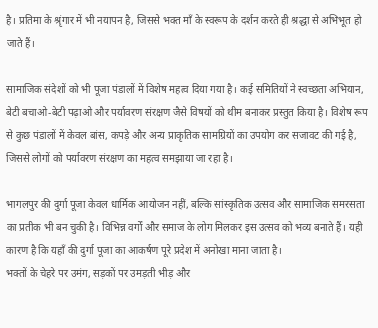है। प्रतिमा के श्रृंगार में भी नयापन है, जिससे भक्त माँ के स्वरूप के दर्शन करते ही श्रद्धा से अभिभूत हो जाते हैं।

सामाजिक संदेशों को भी पूजा पंडालों में विशेष महत्व दिया गया है। कई समितियों ने स्वच्छता अभियान, बेटी बचाओ-बेटी पढ़ाओ और पर्यावरण संरक्षण जैसे विषयों को थीम बनाकर प्रस्तुत किया है। विशेष रूप से कुछ पंडालों में केवल बांस, कपड़े और अन्य प्राकृतिक सामग्रियों का उपयोग कर सजावट की गई है, जिससे लोगों को पर्यावरण संरक्षण का महत्व समझाया जा रहा है।

भागलपुर की दुर्गा पूजा केवल धार्मिक आयोजन नहीं, बल्कि सांस्कृतिक उत्सव और सामाजिक समरसता का प्रतीक भी बन चुकी है। विभिन्न वर्गों और समाज के लोग मिलकर इस उत्सव को भव्य बनाते हैं। यही कारण है कि यहाँ की दुर्गा पूजा का आकर्षण पूरे प्रदेश में अनोखा माना जाता है।
भक्तों के चेहरे पर उमंग, सड़कों पर उमड़ती भीड़ और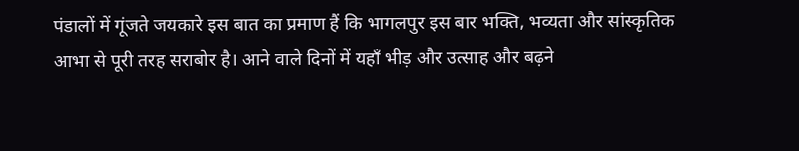पंडालों में गूंजते जयकारे इस बात का प्रमाण हैं कि भागलपुर इस बार भक्ति, भव्यता और सांस्कृतिक आभा से पूरी तरह सराबोर है। आने वाले दिनों में यहाँ भीड़ और उत्साह और बढ़ने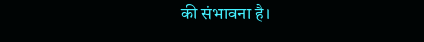की संभावना है।